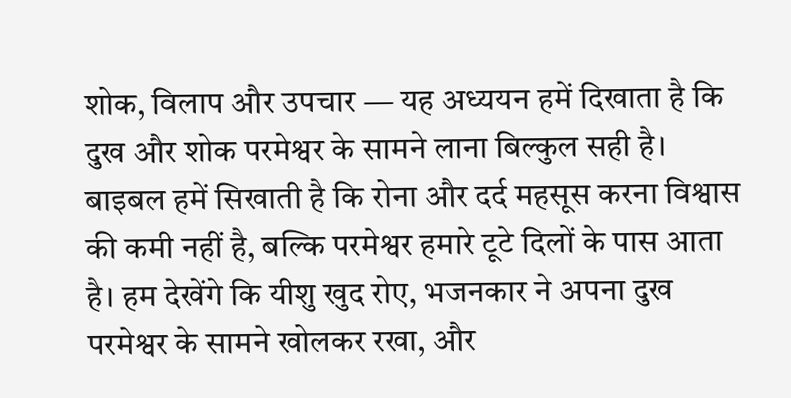शोक, विलाप और उपचार — यह अध्ययन हमें दिखाता है कि दुख और शोक परमेश्वर के सामने लाना बिल्कुल सही है। बाइबल हमें सिखाती है कि रोना और दर्द महसूस करना विश्वास की कमी नहीं है, बल्कि परमेश्वर हमारे टूटे दिलों के पास आता है। हम देखेंगे कि यीशु खुद रोए, भजनकार ने अपना दुख परमेश्वर के सामने खोलकर रखा, और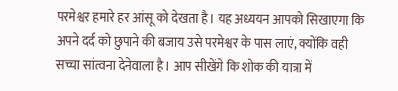परमेश्वर हमारे हर आंसू को देखता है। यह अध्ययन आपको सिखाएगा कि अपने दर्द को छुपाने की बजाय उसे परमेश्वर के पास लाएं, क्योंकि वही सच्चा सांत्वना देनेवाला है। आप सीखेंगे कि शोक की यात्रा में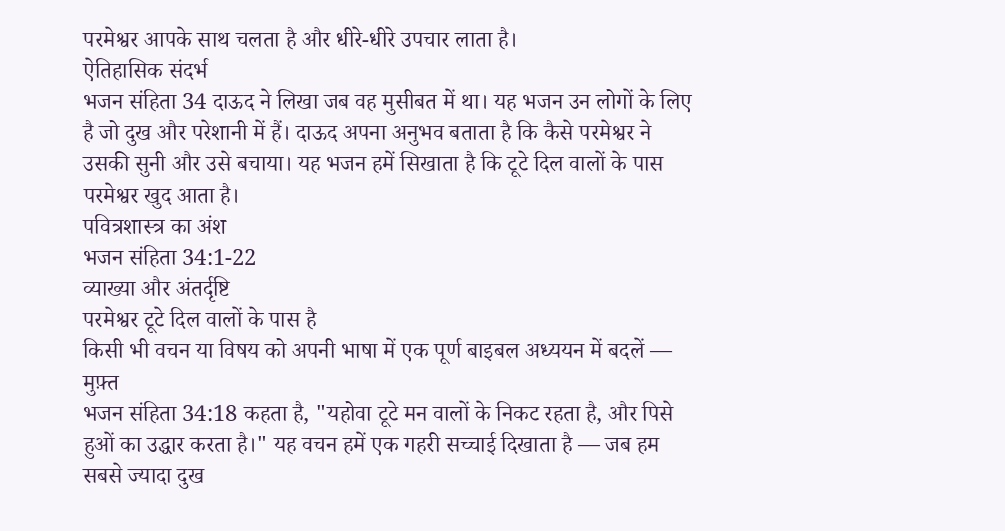परमेश्वर आपके साथ चलता है और धीरे-धीरे उपचार लाता है।
ऐतिहासिक संदर्भ
भजन संहिता 34 दाऊद ने लिखा जब वह मुसीबत में था। यह भजन उन लोगों के लिए है जो दुख और परेशानी में हैं। दाऊद अपना अनुभव बताता है कि कैसे परमेश्वर ने उसकी सुनी और उसे बचाया। यह भजन हमें सिखाता है कि टूटे दिल वालों के पास परमेश्वर खुद आता है।
पवित्रशास्त्र का अंश
भजन संहिता 34:1-22
व्याख्या और अंतर्दृष्टि
परमेश्वर टूटे दिल वालों के पास है
किसी भी वचन या विषय को अपनी भाषा में एक पूर्ण बाइबल अध्ययन में बदलें — मुफ़्त
भजन संहिता 34:18 कहता है, "यहोवा टूटे मन वालों के निकट रहता है, और पिसे हुओं का उद्धार करता है।" यह वचन हमें एक गहरी सच्चाई दिखाता है — जब हम सबसे ज्यादा दुख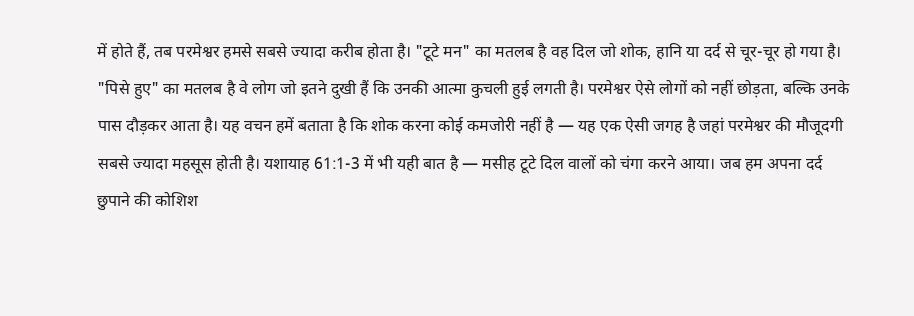में होते हैं, तब परमेश्वर हमसे सबसे ज्यादा करीब होता है। "टूटे मन" का मतलब है वह दिल जो शोक, हानि या दर्द से चूर-चूर हो गया है। "पिसे हुए" का मतलब है वे लोग जो इतने दुखी हैं कि उनकी आत्मा कुचली हुई लगती है। परमेश्वर ऐसे लोगों को नहीं छोड़ता, बल्कि उनके पास दौड़कर आता है। यह वचन हमें बताता है कि शोक करना कोई कमजोरी नहीं है — यह एक ऐसी जगह है जहां परमेश्वर की मौजूदगी सबसे ज्यादा महसूस होती है। यशायाह 61:1-3 में भी यही बात है — मसीह टूटे दिल वालों को चंगा करने आया। जब हम अपना दर्द छुपाने की कोशिश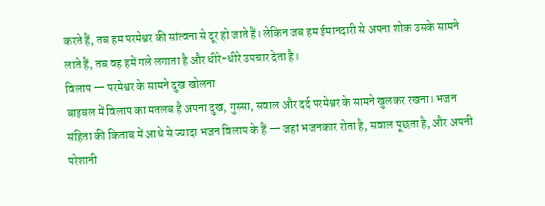करते हैं, तब हम परमेश्वर की सांत्वना से दूर हो जाते हैं। लेकिन जब हम ईमानदारी से अपना शोक उसके सामने लाते हैं, तब वह हमें गले लगाता है और धीरे-धीरे उपचार देता है।
विलाप — परमेश्वर के सामने दुख खोलना
बाइबल में विलाप का मतलब है अपना दुख, गुस्सा, सवाल और दर्द परमेश्वर के सामने खुलकर रखना। भजन संहिता की किताब में आधे से ज्यादा भजन विलाप के हैं — जहां भजनकार रोता है, सवाल पूछता है, और अपनी परेशानी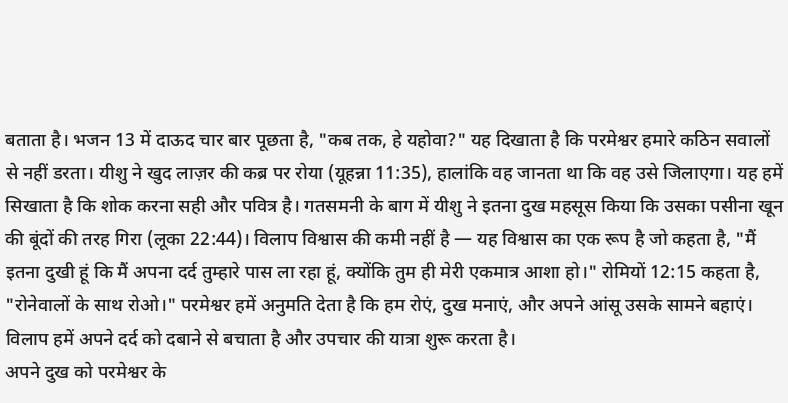बताता है। भजन 13 में दाऊद चार बार पूछता है, "कब तक, हे यहोवा?" यह दिखाता है कि परमेश्वर हमारे कठिन सवालों से नहीं डरता। यीशु ने खुद लाज़र की कब्र पर रोया (यूहन्ना 11:35), हालांकि वह जानता था कि वह उसे जिलाएगा। यह हमें सिखाता है कि शोक करना सही और पवित्र है। गतसमनी के बाग में यीशु ने इतना दुख महसूस किया कि उसका पसीना खून की बूंदों की तरह गिरा (लूका 22:44)। विलाप विश्वास की कमी नहीं है — यह विश्वास का एक रूप है जो कहता है, "मैं इतना दुखी हूं कि मैं अपना दर्द तुम्हारे पास ला रहा हूं, क्योंकि तुम ही मेरी एकमात्र आशा हो।" रोमियों 12:15 कहता है, "रोनेवालों के साथ रोओ।" परमेश्वर हमें अनुमति देता है कि हम रोएं, दुख मनाएं, और अपने आंसू उसके सामने बहाएं। विलाप हमें अपने दर्द को दबाने से बचाता है और उपचार की यात्रा शुरू करता है।
अपने दुख को परमेश्वर के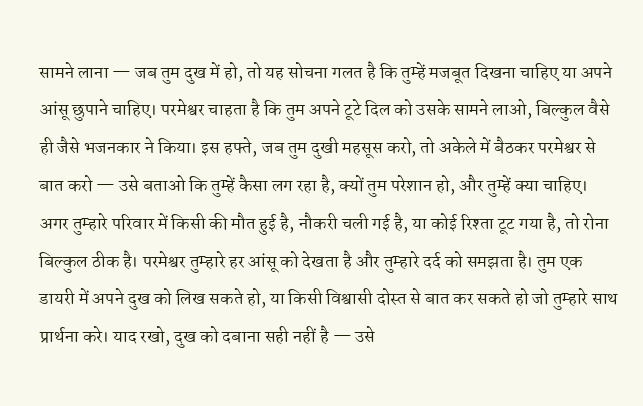सामने लाना — जब तुम दुख में हो, तो यह सोचना गलत है कि तुम्हें मजबूत दिखना चाहिए या अपने आंसू छुपाने चाहिए। परमेश्वर चाहता है कि तुम अपने टूटे दिल को उसके सामने लाओ, बिल्कुल वैसे ही जैसे भजनकार ने किया। इस हफ्ते, जब तुम दुखी महसूस करो, तो अकेले में बैठकर परमेश्वर से बात करो — उसे बताओ कि तुम्हें कैसा लग रहा है, क्यों तुम परेशान हो, और तुम्हें क्या चाहिए। अगर तुम्हारे परिवार में किसी की मौत हुई है, नौकरी चली गई है, या कोई रिश्ता टूट गया है, तो रोना बिल्कुल ठीक है। परमेश्वर तुम्हारे हर आंसू को देखता है और तुम्हारे दर्द को समझता है। तुम एक डायरी में अपने दुख को लिख सकते हो, या किसी विश्वासी दोस्त से बात कर सकते हो जो तुम्हारे साथ प्रार्थना करे। याद रखो, दुख को दबाना सही नहीं है — उसे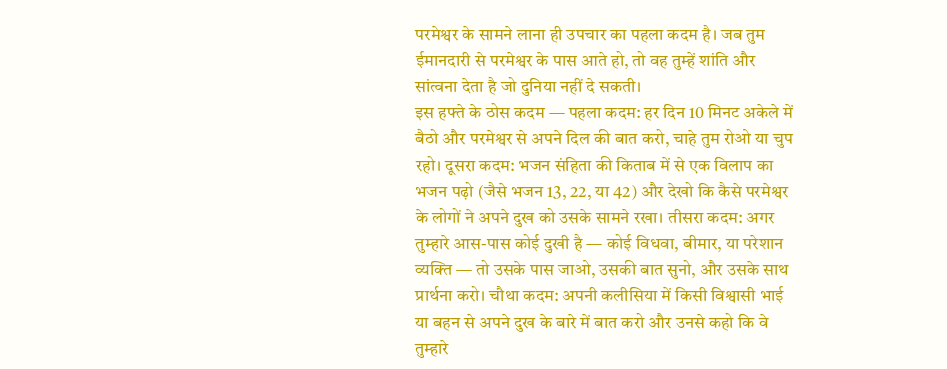परमेश्वर के सामने लाना ही उपचार का पहला कदम है। जब तुम ईमानदारी से परमेश्वर के पास आते हो, तो वह तुम्हें शांति और सांत्वना देता है जो दुनिया नहीं दे सकती।
इस हफ्ते के ठोस कदम — पहला कदम: हर दिन 10 मिनट अकेले में बैठो और परमेश्वर से अपने दिल की बात करो, चाहे तुम रोओ या चुप रहो। दूसरा कदम: भजन संहिता की किताब में से एक विलाप का भजन पढ़ो (जैसे भजन 13, 22, या 42) और देखो कि कैसे परमेश्वर के लोगों ने अपने दुख को उसके सामने रखा। तीसरा कदम: अगर तुम्हारे आस-पास कोई दुखी है — कोई विधवा, बीमार, या परेशान व्यक्ति — तो उसके पास जाओ, उसकी बात सुनो, और उसके साथ प्रार्थना करो। चौथा कदम: अपनी कलीसिया में किसी विश्वासी भाई या बहन से अपने दुख के बारे में बात करो और उनसे कहो कि वे तुम्हारे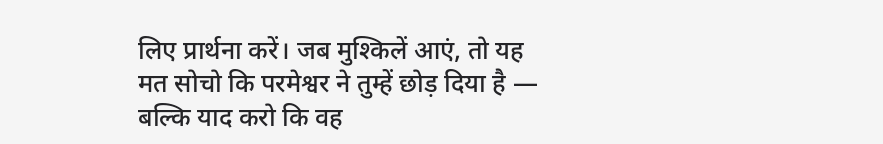लिए प्रार्थना करें। जब मुश्किलें आएं, तो यह मत सोचो कि परमेश्वर ने तुम्हें छोड़ दिया है — बल्कि याद करो कि वह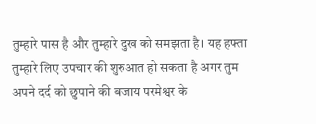तुम्हारे पास है और तुम्हारे दुख को समझता है। यह हफ्ता तुम्हारे लिए उपचार की शुरुआत हो सकता है अगर तुम अपने दर्द को छुपाने की बजाय परमेश्वर के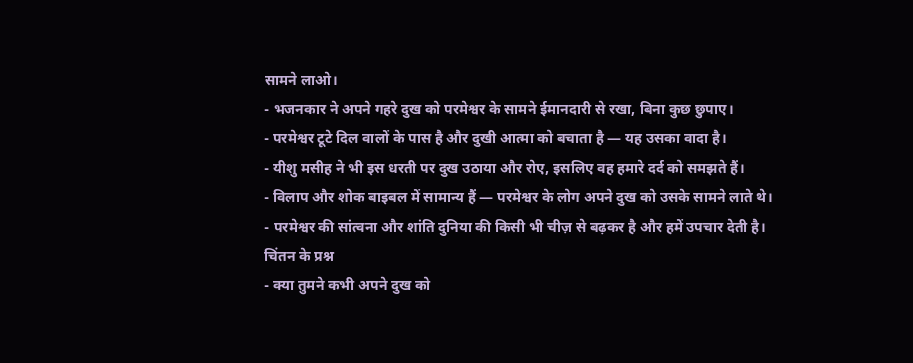सामने लाओ।
- भजनकार ने अपने गहरे दुख को परमेश्वर के सामने ईमानदारी से रखा, बिना कुछ छुपाए।
- परमेश्वर टूटे दिल वालों के पास है और दुखी आत्मा को बचाता है — यह उसका वादा है।
- यीशु मसीह ने भी इस धरती पर दुख उठाया और रोए, इसलिए वह हमारे दर्द को समझते हैं।
- विलाप और शोक बाइबल में सामान्य हैं — परमेश्वर के लोग अपने दुख को उसके सामने लाते थे।
- परमेश्वर की सांत्वना और शांति दुनिया की किसी भी चीज़ से बढ़कर है और हमें उपचार देती है।
चिंतन के प्रश्न
- क्या तुमने कभी अपने दुख को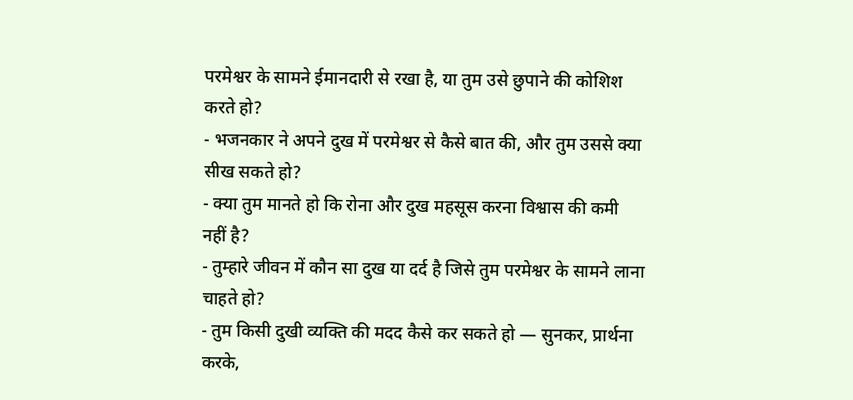परमेश्वर के सामने ईमानदारी से रखा है, या तुम उसे छुपाने की कोशिश करते हो?
- भजनकार ने अपने दुख में परमेश्वर से कैसे बात की, और तुम उससे क्या सीख सकते हो?
- क्या तुम मानते हो कि रोना और दुख महसूस करना विश्वास की कमी नहीं है?
- तुम्हारे जीवन में कौन सा दुख या दर्द है जिसे तुम परमेश्वर के सामने लाना चाहते हो?
- तुम किसी दुखी व्यक्ति की मदद कैसे कर सकते हो — सुनकर, प्रार्थना करके,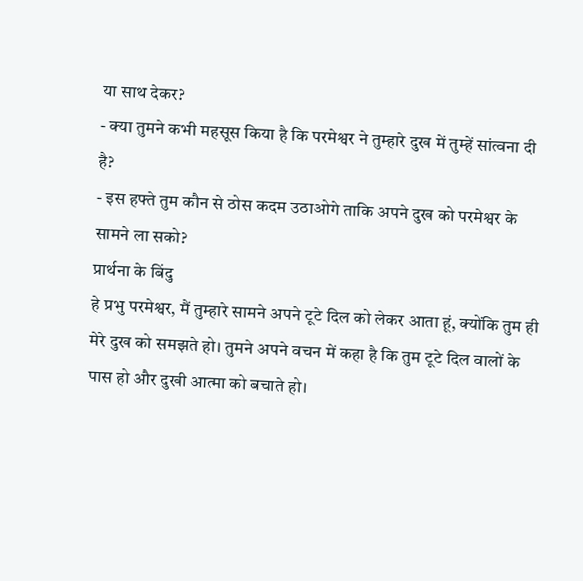या साथ देकर?
- क्या तुमने कभी महसूस किया है कि परमेश्वर ने तुम्हारे दुख में तुम्हें सांत्वना दी है?
- इस हफ्ते तुम कौन से ठोस कदम उठाओगे ताकि अपने दुख को परमेश्वर के सामने ला सको?
प्रार्थना के बिंदु
हे प्रभु परमेश्वर, मैं तुम्हारे सामने अपने टूटे दिल को लेकर आता हूं, क्योंकि तुम ही मेरे दुख को समझते हो। तुमने अपने वचन में कहा है कि तुम टूटे दिल वालों के पास हो और दुखी आत्मा को बचाते हो।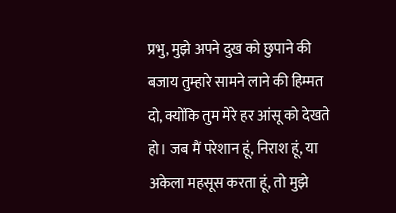प्रभु, मुझे अपने दुख को छुपाने की बजाय तुम्हारे सामने लाने की हिम्मत दो, क्योंकि तुम मेरे हर आंसू को देखते हो। जब मैं परेशान हूं, निराश हूं, या अकेला महसूस करता हूं, तो मुझे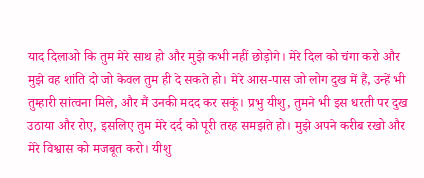याद दिलाओ कि तुम मेरे साथ हो और मुझे कभी नहीं छोड़ोगे। मेरे दिल को चंगा करो और मुझे वह शांति दो जो केवल तुम ही दे सकते हो। मेरे आस-पास जो लोग दुख में हैं, उन्हें भी तुम्हारी सांत्वना मिले, और मैं उनकी मदद कर सकूं। प्रभु यीशु, तुमने भी इस धरती पर दुख उठाया और रोए, इसलिए तुम मेरे दर्द को पूरी तरह समझते हो। मुझे अपने करीब रखो और मेरे विश्वास को मजबूत करो। यीशु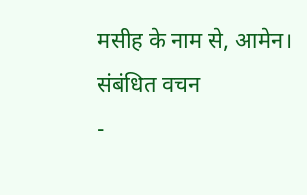मसीह के नाम से, आमेन।
संबंधित वचन
-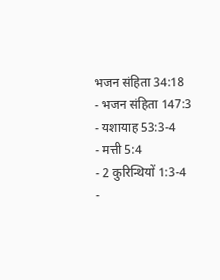भजन संहिता 34:18
- भजन संहिता 147:3
- यशायाह 53:3-4
- मत्ती 5:4
- 2 कुरिन्थियों 1:3-4
-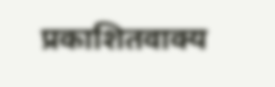प्रकाशितवाक्य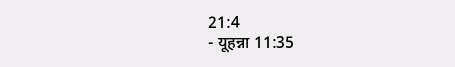21:4
- यूहन्ना 11:35